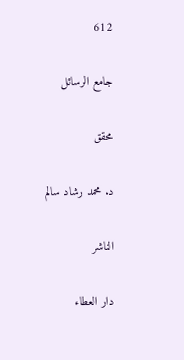612

جامع الرسائل

محقق

د. محمد رشاد سالم

الناشر

دار العطاء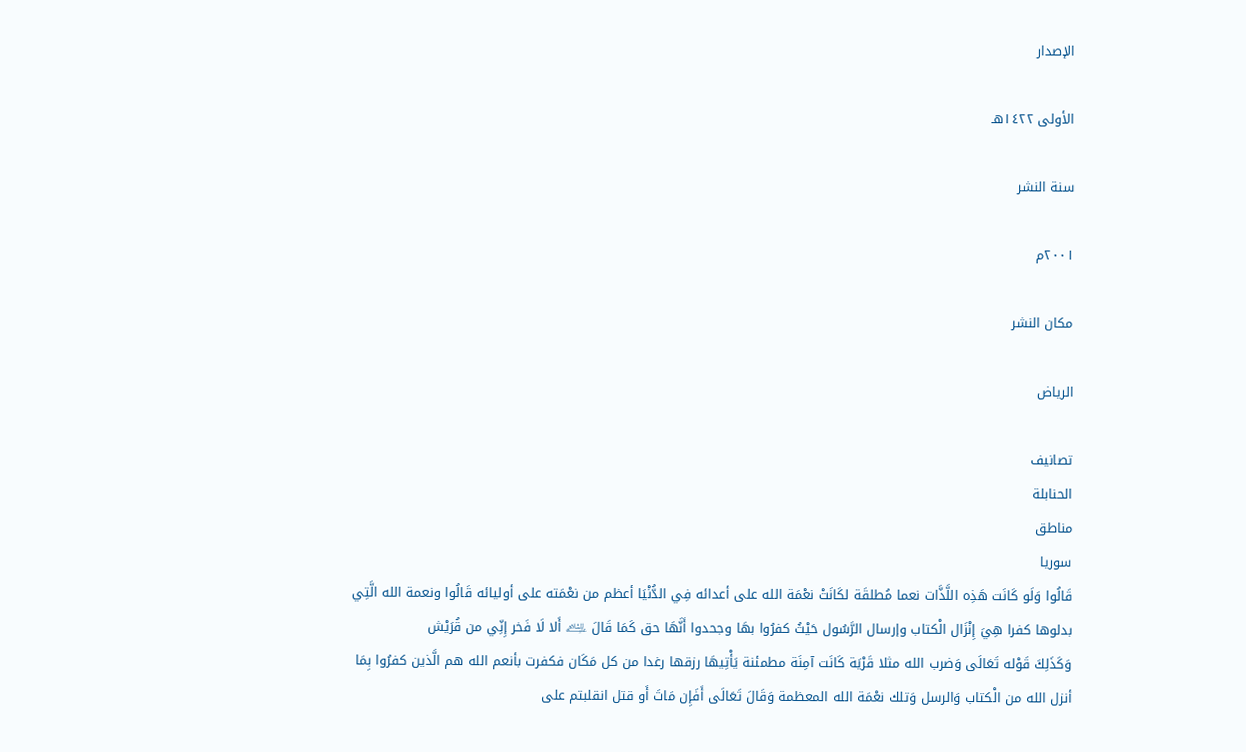الإصدار

الأولى ١٤٢٢هـ

سنة النشر

٢٠٠١م

مكان النشر

الرياض

تصانيف
الحنابلة
مناطق
سوريا
قَالُوا وَلَو كَانَت هَذِه اللَّذَّات نعما مُطلقَة لكَانَتْ نعْمَة الله على أعدائه فِي الدُّنْيَا أعظم من نعْمَته على أوليائه قَالُوا ونعمة الله الَّتِي بدلوها كفرا هِيَ إِنْزَال الْكتاب وإرسال الرَّسُول حَيْثُ كفرُوا بهَا وجحدوا أَنَّهَا حق كَمَا قَالَ ﵇ أَلا لَا فَخر إِنِّي من قُرَيْش
وَكَذَلِكَ قَوْله تَعَالَى وَضرب الله مثلا قَرْيَة كَانَت آمِنَة مطمئنة يَأْتِيهَا رزقها رغدا من كل مَكَان فكفرت بأنعم الله هم الَّذين كفرُوا بِمَا أنزل الله من الْكتاب وَالرسل وَتلك نعْمَة الله المعظمة وَقَالَ تَعَالَى أَفَإِن مَاتَ أَو قتل انقلبتم على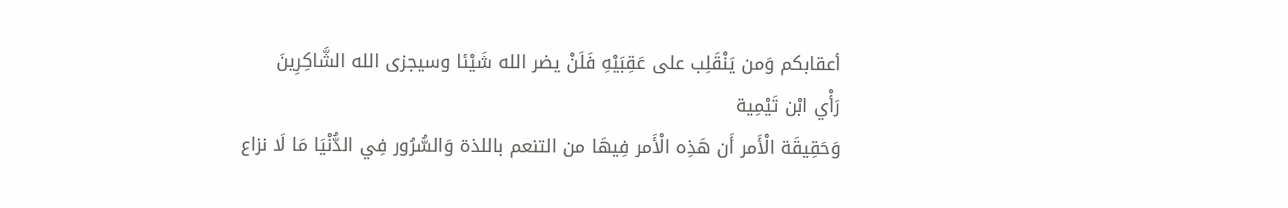أعقابكم وَمن يَنْقَلِب على عَقِبَيْهِ فَلَنْ يضر الله شَيْئا وسيجزى الله الشَّاكِرِينَ
رَأْي ابْن تَيْمِية
وَحَقِيقَة الْأَمر أَن هَذِه الْأَمر فِيهَا من التنعم باللذة وَالسُّرُور فِي الدُّنْيَا مَا لَا نزاع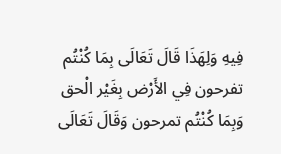فِيهِ وَلِهَذَا قَالَ تَعَالَى بِمَا كُنْتُم تفرحون فِي الأَرْض بِغَيْر الْحق وَبِمَا كُنْتُم تمرحون وَقَالَ تَعَالَى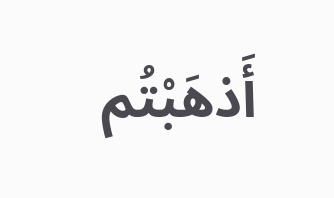أَذهَبْتُم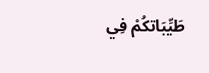طَيِّبَاتكُمْ فِي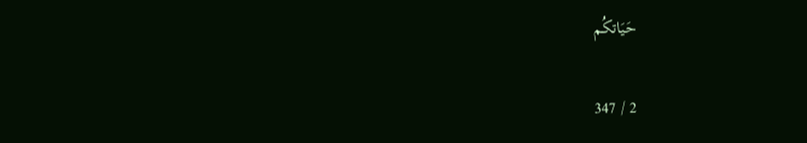حَيَاتكُم

2 / 347